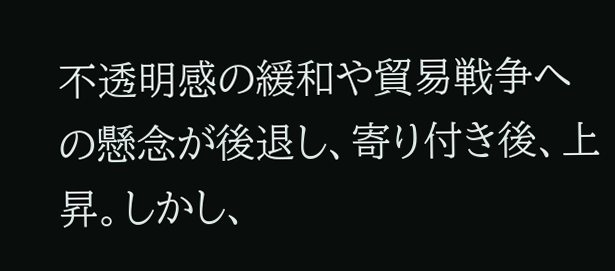不透明感の緩和や貿易戦争への懸念が後退し、寄り付き後、上昇。しかし、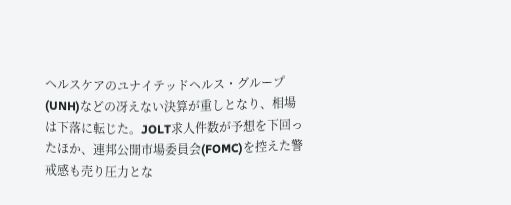ヘルスケアのユナイテッドヘルス・グループ(UNH)などの冴えない決算が重しとなり、相場は下落に転じた。JOLT求人件数が予想を下回ったほか、連邦公開市場委員会(FOMC)を控えた警戒感も売り圧力とな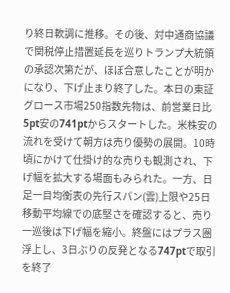り終日軟調に推移。その後、対中通商協議で関税停止措置延長を巡りトランプ大統領の承認次第だが、ほぼ合意したことが明かになり、下げ止まり終了した。本日の東証グロース市場250指数先物は、前営業日比5pt安の741ptからスタートした。米株安の流れを受けて朝方は売り優勢の展開。10時頃にかけて仕掛け的な売りも観測され、下げ幅を拡大する場面もみられた。一方、日足一目均衡表の先行スパン(雲)上限や25日移動平均線での底堅さを確認すると、売り一巡後は下げ幅を縮小。終盤にはプラス圏浮上し、3日ぶりの反発となる747ptで取引を終了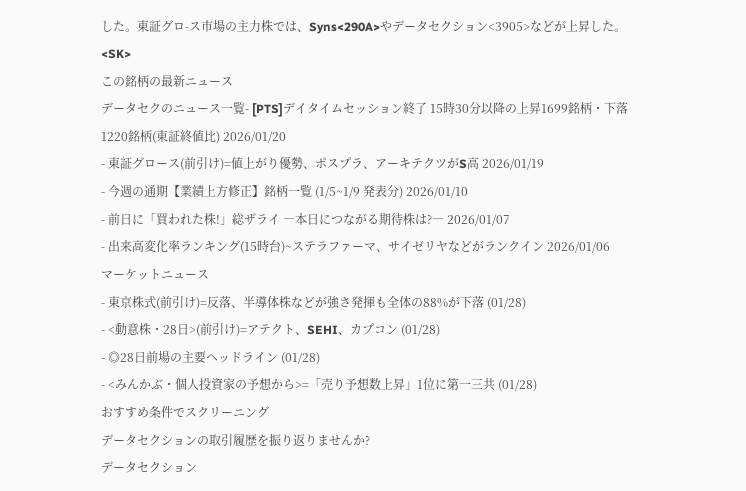した。東証グロ-ス市場の主力株では、Syns<290A>やデータセクション<3905>などが上昇した。 <SK>
この銘柄の最新ニュース
データセクのニュース一覧- [PTS]デイタイムセッション終了 15時30分以降の上昇1699銘柄・下落1220銘柄(東証終値比) 2026/01/20
- 東証グロース(前引け)=値上がり優勢、ポスプラ、アーキテクツがS高 2026/01/19
- 今週の通期【業績上方修正】銘柄一覧 (1/5~1/9 発表分) 2026/01/10
- 前日に「買われた株!」総ザライ ―本日につながる期待株は?― 2026/01/07
- 出来高変化率ランキング(15時台)~ステラファーマ、サイゼリヤなどがランクイン 2026/01/06
マーケットニュース
- 東京株式(前引け)=反落、半導体株などが強さ発揮も全体の88%が下落 (01/28)
- <動意株・28日>(前引け)=アテクト、SEHI、カプコン (01/28)
- ◎28日前場の主要ヘッドライン (01/28)
- <みんかぶ・個人投資家の予想から>=「売り予想数上昇」1位に第一三共 (01/28)
おすすめ条件でスクリーニング
データセクションの取引履歴を振り返りませんか?
データセクション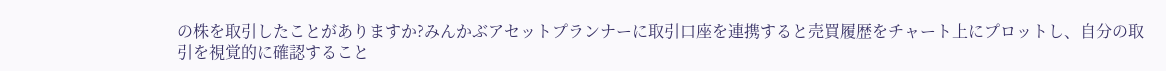の株を取引したことがありますか?みんかぶアセットプランナーに取引口座を連携すると売買履歴をチャート上にプロットし、自分の取引を視覚的に確認すること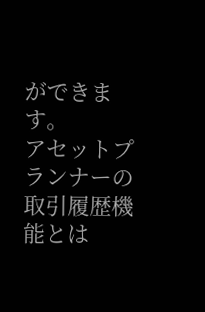ができます。
アセットプランナーの取引履歴機能とは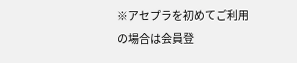※アセプラを初めてご利用の場合は会員登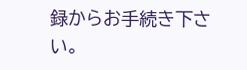録からお手続き下さい。